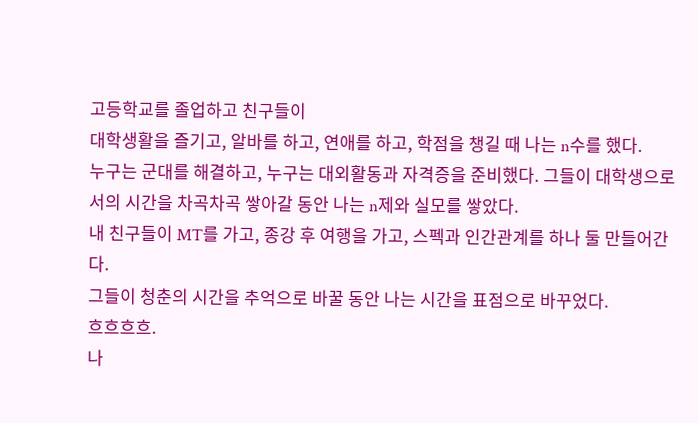고등학교를 졸업하고 친구들이
대학생활을 즐기고, 알바를 하고, 연애를 하고, 학점을 챙길 때 나는 n수를 했다.
누구는 군대를 해결하고, 누구는 대외활동과 자격증을 준비했다. 그들이 대학생으로서의 시간을 차곡차곡 쌓아갈 동안 나는 n제와 실모를 쌓았다.
내 친구들이 MT를 가고, 종강 후 여행을 가고, 스펙과 인간관계를 하나 둘 만들어간다.
그들이 청춘의 시간을 추억으로 바꿀 동안 나는 시간을 표점으로 바꾸었다.
흐흐흐흐.
나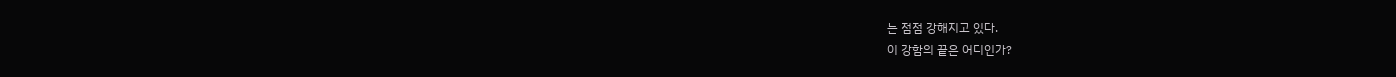는 점점 강해지고 있다.
이 강함의 끝은 어디인가?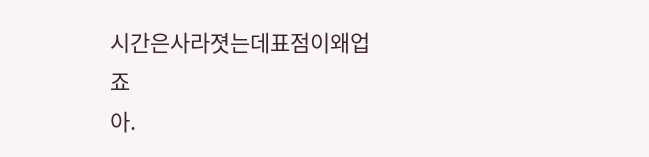시간은사라졋는데표점이왜업죠
아.